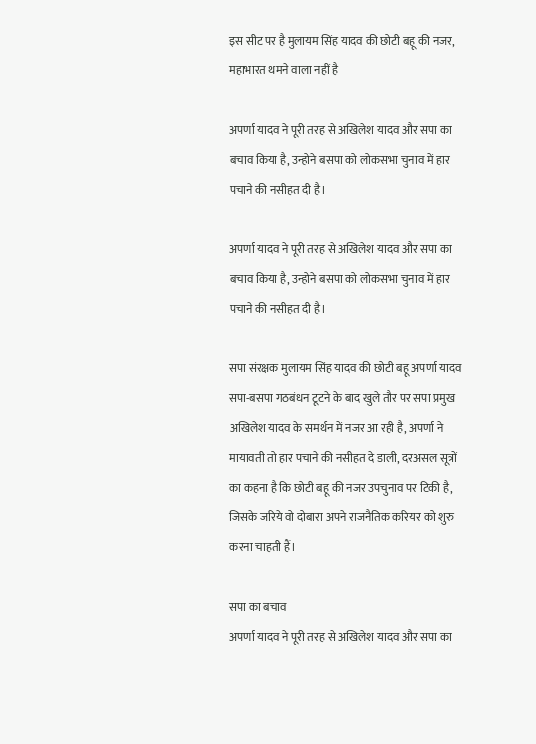इस सीट पर है मुलायम सिंह यादव की छोटी बहू की नजर, महाभारत थमने वाला नहीं है

अपर्णा यादव ने पूरी तरह से अखिलेश यादव और सपा का बचाव किया है, उन्होने बसपा को लोकसभा चुनाव में हार पचाने की नसीहत दी है।

अपर्णा यादव ने पूरी तरह से अखिलेश यादव और सपा का बचाव किया है, उन्होने बसपा को लोकसभा चुनाव में हार पचाने की नसीहत दी है।

सपा संरक्षक मुलायम सिंह यादव की छोटी बहू अपर्णा यादव सपा-बसपा गठबंधन टूटने के बाद खुले तौर पर सपा प्रमुख अखिलेश यादव के समर्थन में नजर आ रही है, अपर्णा ने मायावती तो हार पचाने की नसीहत दे डाली, दरअसल सूत्रों का कहना है कि छोटी बहू की नजर उपचुनाव पर टिकी है, जिसके जरिये वो दोबारा अपने राजनैतिक करियर को शुरु करना चाहती हैं।

सपा का बचाव
अपर्णा यादव ने पूरी तरह से अखिलेश यादव और सपा का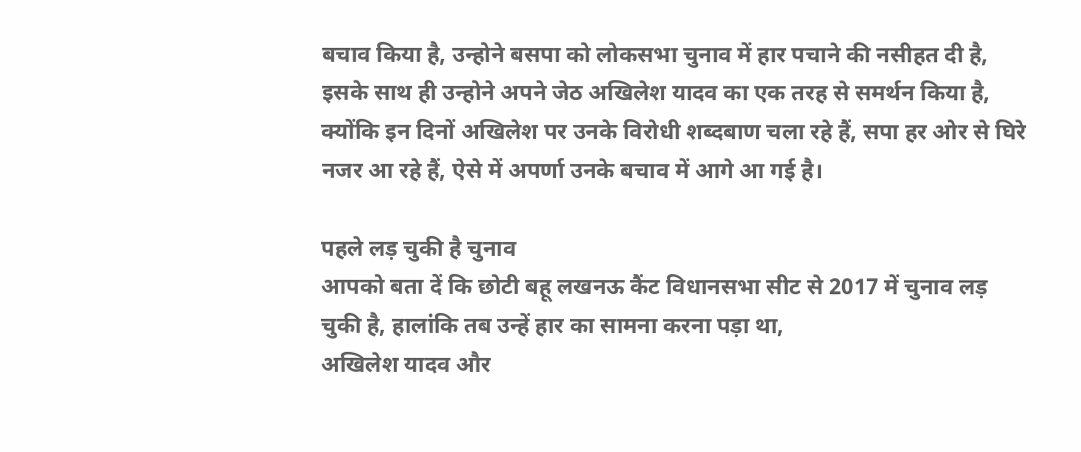बचाव किया है, उन्होने बसपा को लोकसभा चुनाव में हार पचाने की नसीहत दी है,
इसके साथ ही उन्होने अपने जेठ अखिलेश यादव का एक तरह से समर्थन किया है, क्योंकि इन दिनों अखिलेश पर उनके विरोधी शब्दबाण चला रहे हैं, सपा हर ओर से घिरे नजर आ रहे हैं, ऐसे में अपर्णा उनके बचाव में आगे आ गई है।

पहले लड़ चुकी है चुनाव
आपको बता दें कि छोटी बहू लखनऊ कैंट विधानसभा सीट से 2017 में चुनाव लड़ चुकी है, हालांकि तब उन्हें हार का सामना करना पड़ा था,
अखिलेश यादव और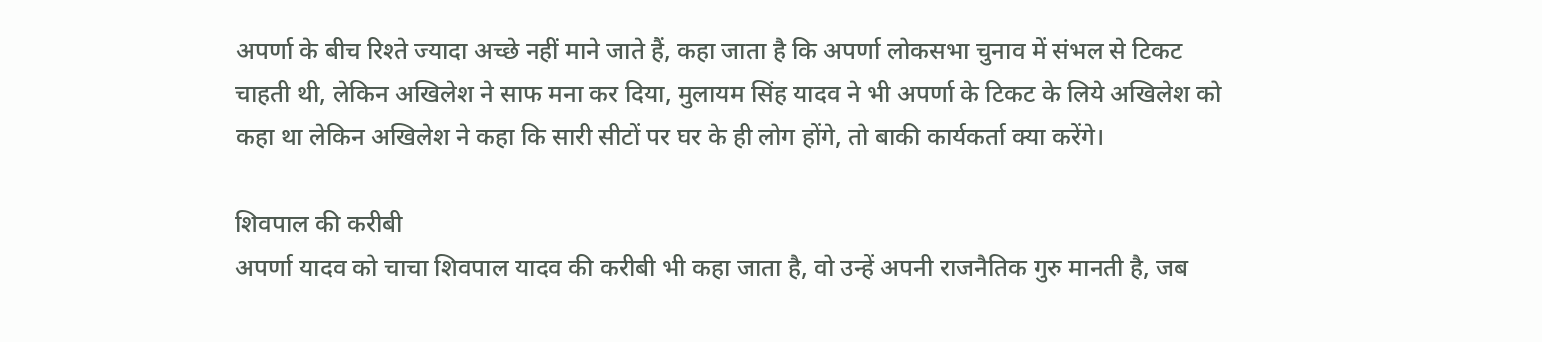अपर्णा के बीच रिश्ते ज्यादा अच्छे नहीं माने जाते हैं, कहा जाता है कि अपर्णा लोकसभा चुनाव में संभल से टिकट चाहती थी, लेकिन अखिलेश ने साफ मना कर दिया, मुलायम सिंह यादव ने भी अपर्णा के टिकट के लिये अखिलेश को कहा था लेकिन अखिलेश ने कहा कि सारी सीटों पर घर के ही लोग होंगे, तो बाकी कार्यकर्ता क्या करेंगे।

शिवपाल की करीबी
अपर्णा यादव को चाचा शिवपाल यादव की करीबी भी कहा जाता है, वो उन्हें अपनी राजनैतिक गुरु मानती है, जब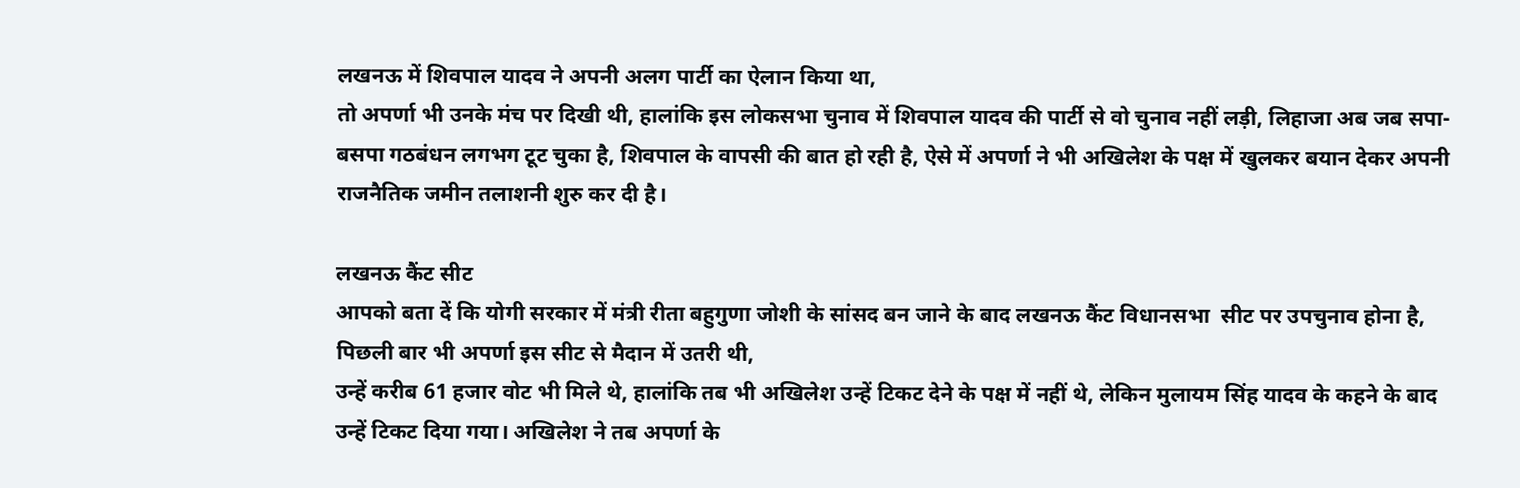लखनऊ में शिवपाल यादव ने अपनी अलग पार्टी का ऐलान किया था,
तो अपर्णा भी उनके मंच पर दिखी थी, हालांकि इस लोकसभा चुनाव में शिवपाल यादव की पार्टी से वो चुनाव नहीं लड़ी, लिहाजा अब जब सपा-बसपा गठबंधन लगभग टूट चुका है, शिवपाल के वापसी की बात हो रही है, ऐसे में अपर्णा ने भी अखिलेश के पक्ष में खुलकर बयान देकर अपनी राजनैतिक जमीन तलाशनी शुरु कर दी है।

लखनऊ कैंट सीट
आपको बता दें कि योगी सरकार में मंत्री रीता बहुगुणा जोशी के सांसद बन जाने के बाद लखनऊ कैंट विधानसभा  सीट पर उपचुनाव होना है, पिछली बार भी अपर्णा इस सीट से मैदान में उतरी थी,
उन्हें करीब 61 हजार वोट भी मिले थे, हालांकि तब भी अखिलेश उन्हें टिकट देने के पक्ष में नहीं थे, लेकिन मुलायम सिंह यादव के कहने के बाद उन्हें टिकट दिया गया। अखिलेश ने तब अपर्णा के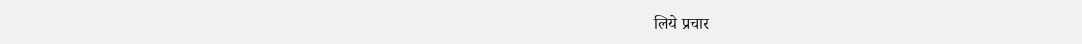लिये प्रचार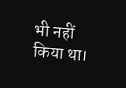भी नहीं किया था।